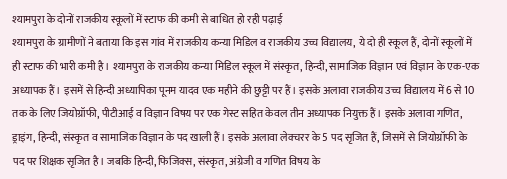श्यामपुरा के दोनों राजकीय स्कूलों में स्टाफ की कमी से बाधित हो रही पढ़ाई
श्यामपुरा के ग्रामीणों ने बताया कि इस गांव में राजकीय कन्या मिडिल व राजकीय उच्च विद्यालय, ये दो ही स्कूल हैं, दोनों स्कूलों में ही स्टाफ की भारी कमी है। श्यामपुरा के राजकीय कन्या मिडिल स्कूल में संस्कृत, हिन्दी, सामाजिक विज्ञान एवं विज्ञान के एक-एक अध्यापक हैं। इसमें से हिन्दी अध्यापिका पूनम यादव एक महीने की छुट्टी पर हैं। इसके अलावा राजकीय उच्च विद्यालय में 6 से 10 तक के लिए जियोग्रॉफी, पीटीआई व विज्ञान विषय पर एक गेस्ट सहित केवल तीन अध्यापक नियुक्त हैं। इसके अलावा गणित, ड्राइंग, हिन्दी, संस्कृत व सामाजिक विज्ञान के पद खाली हैं। इसके अलावा लेक्चरर के 5 पद सृजित हैं, जिसमें से जियोग्रॉफी के पद पर शिक्षक सृजित है। जबकि हिन्दी, फिजिक्स, संस्कृत, अंग्रेजी व गणित विषय के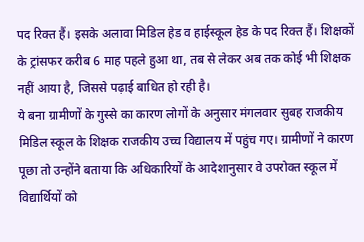पद रिक्त हैं। इसके अलावा मिडिल हेड व हाईस्कूल हेड के पद रिक्त हैं। शिक्षकों के ट्रांसफर करीब 6 माह पहले हुआ था, तब से लेकर अब तक कोई भी शिक्षक नहीं आया है, जिससे पढ़ाई बाधित हो रही है।
ये बना ग्रामीणों के गुस्से का कारण लोगों के अनुसार मंगलवार सुबह राजकीय मिडिल स्कूल के शिक्षक राजकीय उच्च विद्यालय में पहुंच गए। ग्रामीणों ने कारण पूछा तो उन्होंने बताया कि अधिकारियों के आदेशानुसार वे उपरोक्त स्कूल में विद्यार्थियों को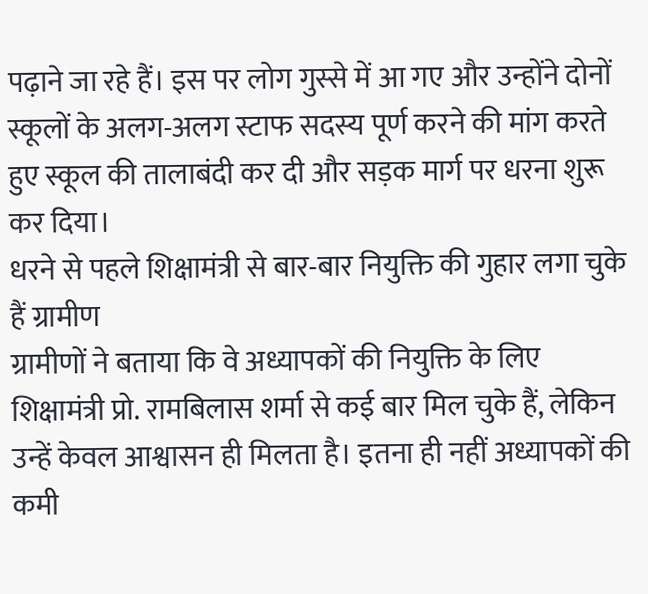पढ़ाने जा रहे हैं। इस पर लोग गुस्से में आ गए और उन्होंने दोनों स्कूलों के अलग-अलग स्टाफ सदस्य पूर्ण करने की मांग करते हुए स्कूल की तालाबंदी कर दी और सड़क मार्ग पर धरना शुरू कर दिया।
धरने से पहले शिक्षामंत्री से बार-बार नियुक्ति की गुहार लगा चुके हैं ग्रामीण
ग्रामीणों ने बताया कि वे अध्यापकों की नियुक्ति के लिए शिक्षामंत्री प्रो. रामबिलास शर्मा से कई बार मिल चुके हैं, लेकिन उन्हें केवल आश्वासन ही मिलता है। इतना ही नहीं अध्यापकों की कमी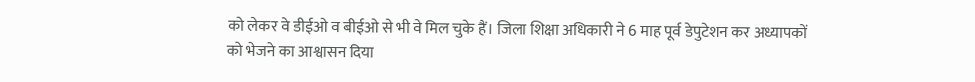को लेकर वे डीईओ व बीईओ से भी वे मिल चुके हैं। जिला शिक्षा अधिकारी ने 6 माह पूर्व डेपुटेशन कर अध्यापकों को भेजने का आश्वासन दिया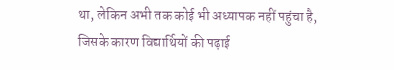था, लेकिन अभी तक कोई भी अध्यापक नहीं पहुंचा है, जिसके कारण विद्यार्थियों की पढ़ाई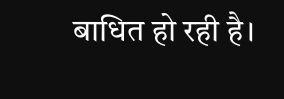बाधित हो रही है।